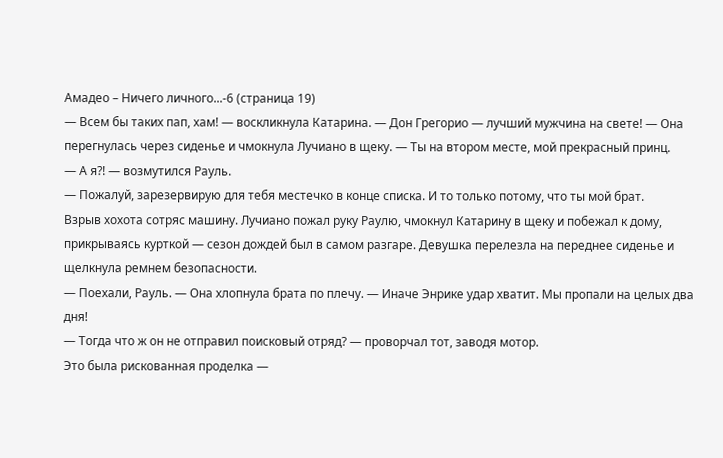Амадео – Ничего личного...-6 (страница 19)
— Всем бы таких пап, хам! — воскликнула Катарина. — Дон Грегорио — лучший мужчина на свете! — Она перегнулась через сиденье и чмокнула Лучиано в щеку. — Ты на втором месте, мой прекрасный принц.
— А я?! — возмутился Рауль.
— Пожалуй, зарезервирую для тебя местечко в конце списка. И то только потому, что ты мой брат.
Взрыв хохота сотряс машину. Лучиано пожал руку Раулю, чмокнул Катарину в щеку и побежал к дому, прикрываясь курткой — сезон дождей был в самом разгаре. Девушка перелезла на переднее сиденье и щелкнула ремнем безопасности.
— Поехали, Рауль. — Она хлопнула брата по плечу. — Иначе Энрике удар хватит. Мы пропали на целых два дня!
— Тогда что ж он не отправил поисковый отряд? — проворчал тот, заводя мотор.
Это была рискованная проделка —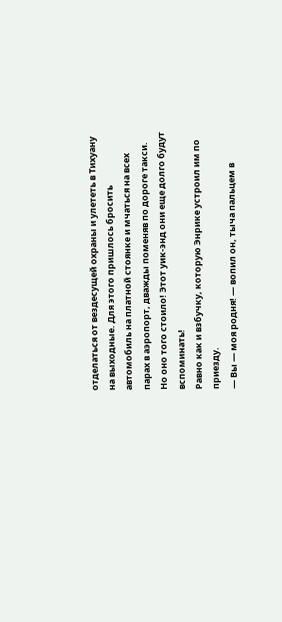отделаться от вездесущей охраны и улететь в Тихуану на выходные. Для этого пришлось бросить автомобиль на платной стоянке и мчаться на всех парах в аэропорт, дважды поменяв по дороге такси. Но оно того стоило! Этот уик-энд они еще долго будут вспоминать!
Равно как и взбучку, которую Энрике устроил им по приезду.
— Вы — моя родня! — вопил он, тыча пальцем в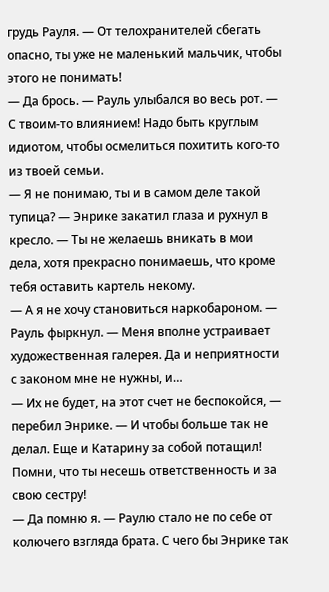грудь Рауля. — От телохранителей сбегать опасно, ты уже не маленький мальчик, чтобы этого не понимать!
— Да брось. — Рауль улыбался во весь рот. — С твоим-то влиянием! Надо быть круглым идиотом, чтобы осмелиться похитить кого-то из твоей семьи.
— Я не понимаю, ты и в самом деле такой тупица? — Энрике закатил глаза и рухнул в кресло. — Ты не желаешь вникать в мои дела, хотя прекрасно понимаешь, что кроме тебя оставить картель некому.
— А я не хочу становиться наркобароном. — Рауль фыркнул. — Меня вполне устраивает художественная галерея. Да и неприятности с законом мне не нужны, и…
— Их не будет, на этот счет не беспокойся, — перебил Энрике. — И чтобы больше так не делал. Еще и Катарину за собой потащил! Помни, что ты несешь ответственность и за свою сестру!
— Да помню я. — Раулю стало не по себе от колючего взгляда брата. С чего бы Энрике так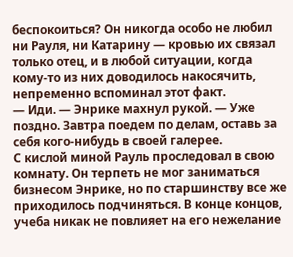беспокоиться? Он никогда особо не любил ни Рауля, ни Катарину — кровью их связал только отец, и в любой ситуации, когда кому-то из них доводилось накосячить, непременно вспоминал этот факт.
— Иди. — Энрике махнул рукой. — Уже поздно. Завтра поедем по делам, оставь за себя кого-нибудь в своей галерее.
С кислой миной Рауль проследовал в свою комнату. Он терпеть не мог заниматься бизнесом Энрике, но по старшинству все же приходилось подчиняться. В конце концов, учеба никак не повлияет на его нежелание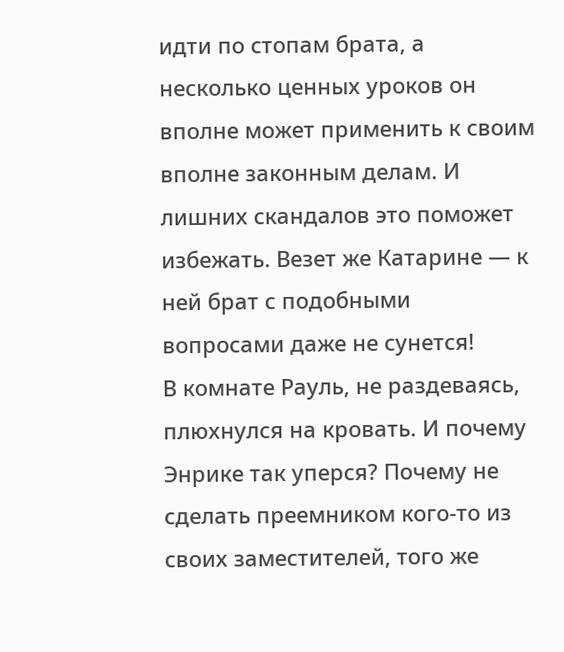идти по стопам брата, а несколько ценных уроков он вполне может применить к своим вполне законным делам. И лишних скандалов это поможет избежать. Везет же Катарине — к ней брат с подобными вопросами даже не сунется!
В комнате Рауль, не раздеваясь, плюхнулся на кровать. И почему Энрике так уперся? Почему не сделать преемником кого-то из своих заместителей, того же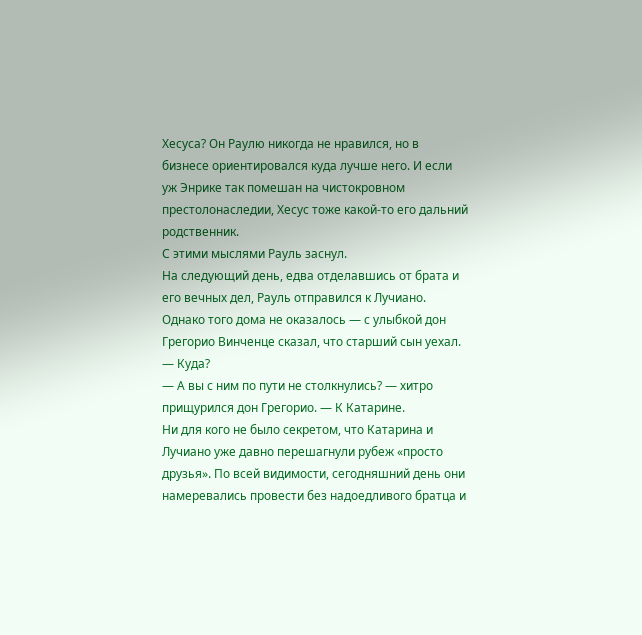Хесуса? Он Раулю никогда не нравился, но в бизнесе ориентировался куда лучше него. И если уж Энрике так помешан на чистокровном престолонаследии, Хесус тоже какой-то его дальний родственник.
С этими мыслями Рауль заснул.
На следующий день, едва отделавшись от брата и его вечных дел, Рауль отправился к Лучиано. Однако того дома не оказалось — с улыбкой дон Грегорио Винченце сказал, что старший сын уехал.
— Куда?
— А вы с ним по пути не столкнулись? — хитро прищурился дон Грегорио. — К Катарине.
Ни для кого не было секретом, что Катарина и Лучиано уже давно перешагнули рубеж «просто друзья». По всей видимости, сегодняшний день они намеревались провести без надоедливого братца и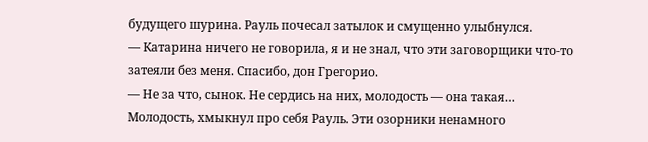будущего шурина. Рауль почесал затылок и смущенно улыбнулся.
— Катарина ничего не говорила, я и не знал, что эти заговорщики что-то затеяли без меня. Спасибо, дон Грегорио.
— Не за что, сынок. Не сердись на них, молодость — она такая…
Молодость, хмыкнул про себя Рауль. Эти озорники ненамного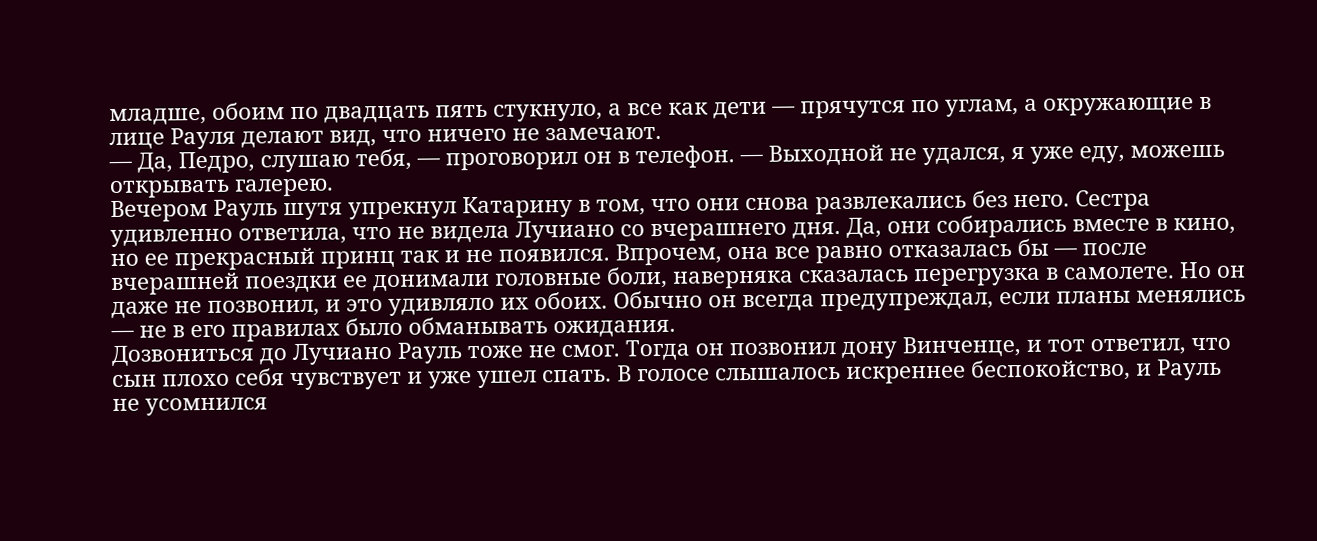младше, обоим по двадцать пять стукнуло, а все как дети — прячутся по углам, а окружающие в лице Рауля делают вид, что ничего не замечают.
— Да, Педро, слушаю тебя, — проговорил он в телефон. — Выходной не удался, я уже еду, можешь открывать галерею.
Вечером Рауль шутя упрекнул Катарину в том, что они снова развлекались без него. Сестра удивленно ответила, что не видела Лучиано со вчерашнего дня. Да, они собирались вместе в кино, но ее прекрасный принц так и не появился. Впрочем, она все равно отказалась бы — после вчерашней поездки ее донимали головные боли, наверняка сказалась перегрузка в самолете. Но он даже не позвонил, и это удивляло их обоих. Обычно он всегда предупреждал, если планы менялись — не в его правилах было обманывать ожидания.
Дозвониться до Лучиано Рауль тоже не смог. Тогда он позвонил дону Винченце, и тот ответил, что сын плохо себя чувствует и уже ушел спать. В голосе слышалось искреннее беспокойство, и Рауль не усомнился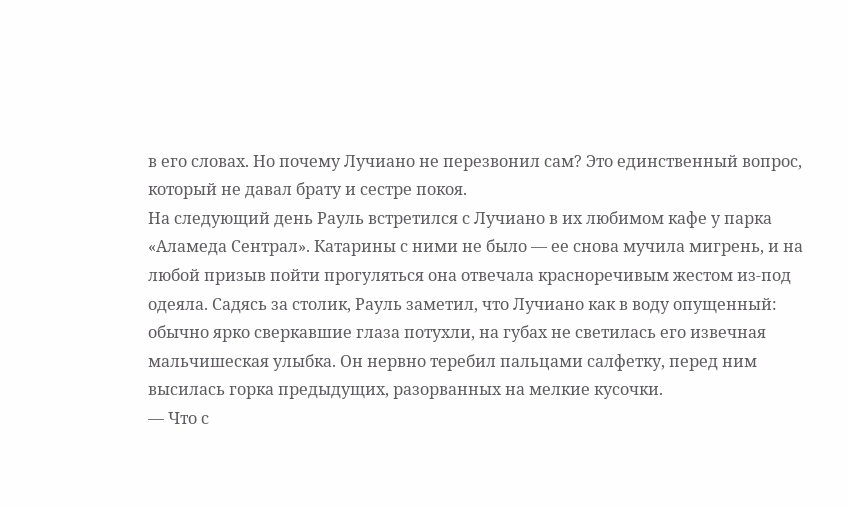в его словах. Но почему Лучиано не перезвонил сам? Это единственный вопрос, который не давал брату и сестре покоя.
На следующий день Рауль встретился с Лучиано в их любимом кафе у парка «Аламеда Сентрал». Катарины с ними не было — ее снова мучила мигрень, и на любой призыв пойти прогуляться она отвечала красноречивым жестом из-под одеяла. Садясь за столик, Рауль заметил, что Лучиано как в воду опущенный: обычно ярко сверкавшие глаза потухли, на губах не светилась его извечная мальчишеская улыбка. Он нервно теребил пальцами салфетку, перед ним высилась горка предыдущих, разорванных на мелкие кусочки.
— Что с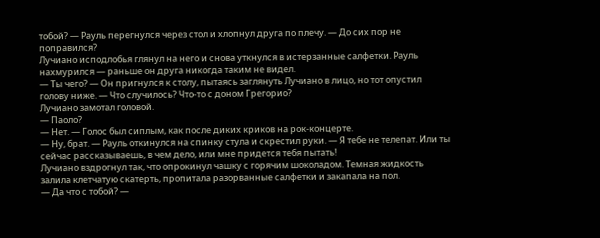тобой? — Рауль перегнулся через стол и хлопнул друга по плечу. — До сих пор не поправился?
Лучиано исподлобья глянул на него и снова уткнулся в истерзанные салфетки. Рауль нахмурился — раньше он друга никогда таким не видел.
— Ты чего? — Он пригнулся к столу, пытаясь заглянуть Лучиано в лицо, но тот опустил голову ниже. — Что случилось? Что-то с доном Грегорио?
Лучиано замотал головой.
— Паоло?
— Нет. — Голос был сиплым, как после диких криков на рок-концерте.
— Ну, брат. — Рауль откинулся на спинку стула и скрестил руки. — Я тебе не телепат. Или ты сейчас рассказываешь, в чем дело, или мне придется тебя пытать!
Лучиано вздрогнул так, что опрокинул чашку с горячим шоколадом. Темная жидкость залила клетчатую скатерть, пропитала разорванные салфетки и закапала на пол.
— Да что с тобой? —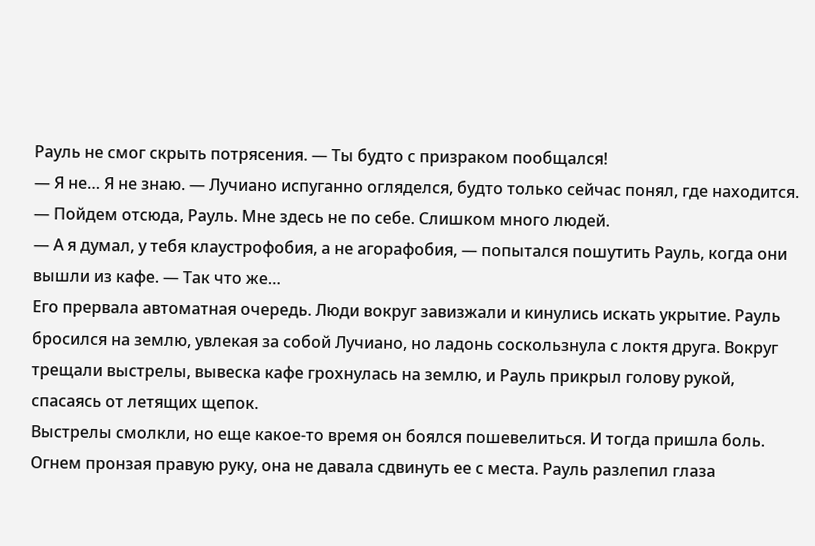Рауль не смог скрыть потрясения. — Ты будто с призраком пообщался!
— Я не… Я не знаю. — Лучиано испуганно огляделся, будто только сейчас понял, где находится. — Пойдем отсюда, Рауль. Мне здесь не по себе. Слишком много людей.
— А я думал, у тебя клаустрофобия, а не агорафобия, — попытался пошутить Рауль, когда они вышли из кафе. — Так что же…
Его прервала автоматная очередь. Люди вокруг завизжали и кинулись искать укрытие. Рауль бросился на землю, увлекая за собой Лучиано, но ладонь соскользнула с локтя друга. Вокруг трещали выстрелы, вывеска кафе грохнулась на землю, и Рауль прикрыл голову рукой, спасаясь от летящих щепок.
Выстрелы смолкли, но еще какое-то время он боялся пошевелиться. И тогда пришла боль. Огнем пронзая правую руку, она не давала сдвинуть ее с места. Рауль разлепил глаза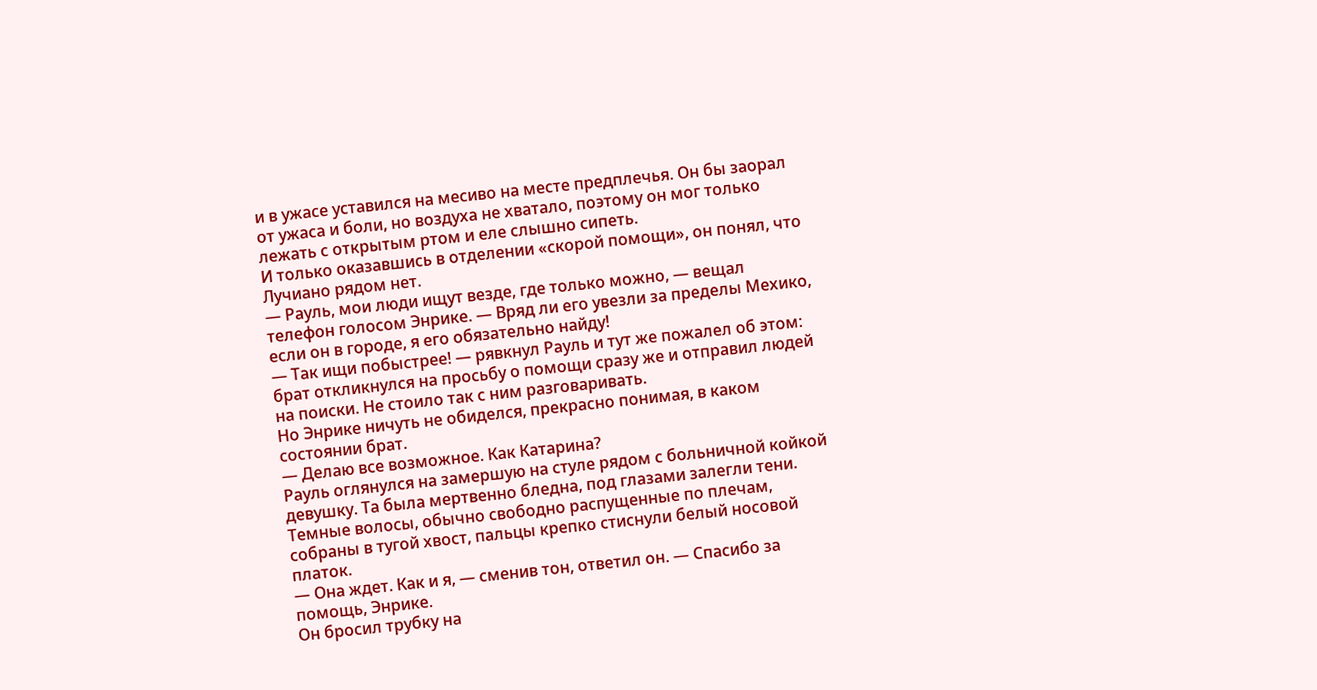и в ужасе уставился на месиво на месте предплечья. Он бы заорал от ужаса и боли, но воздуха не хватало, поэтому он мог только лежать с открытым ртом и еле слышно сипеть.
И только оказавшись в отделении «скорой помощи», он понял, что Лучиано рядом нет.
— Рауль, мои люди ищут везде, где только можно, — вещал телефон голосом Энрике. — Вряд ли его увезли за пределы Мехико, если он в городе, я его обязательно найду!
— Так ищи побыстрее! — рявкнул Рауль и тут же пожалел об этом: брат откликнулся на просьбу о помощи сразу же и отправил людей на поиски. Не стоило так с ним разговаривать.
Но Энрике ничуть не обиделся, прекрасно понимая, в каком состоянии брат.
— Делаю все возможное. Как Катарина?
Рауль оглянулся на замершую на стуле рядом с больничной койкой девушку. Та была мертвенно бледна, под глазами залегли тени. Темные волосы, обычно свободно распущенные по плечам, собраны в тугой хвост, пальцы крепко стиснули белый носовой платок.
— Она ждет. Как и я, — сменив тон, ответил он. — Спасибо за помощь, Энрике.
Он бросил трубку на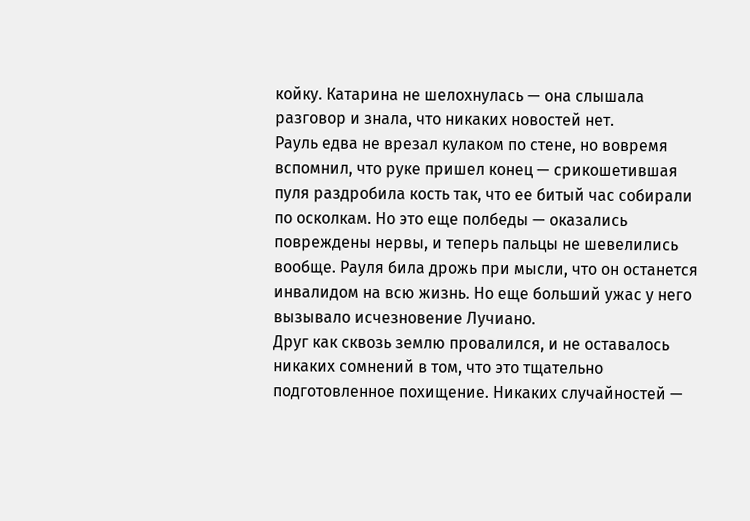койку. Катарина не шелохнулась — она слышала разговор и знала, что никаких новостей нет.
Рауль едва не врезал кулаком по стене, но вовремя вспомнил, что руке пришел конец — срикошетившая пуля раздробила кость так, что ее битый час собирали по осколкам. Но это еще полбеды — оказались повреждены нервы, и теперь пальцы не шевелились вообще. Рауля била дрожь при мысли, что он останется инвалидом на всю жизнь. Но еще больший ужас у него вызывало исчезновение Лучиано.
Друг как сквозь землю провалился, и не оставалось никаких сомнений в том, что это тщательно подготовленное похищение. Никаких случайностей —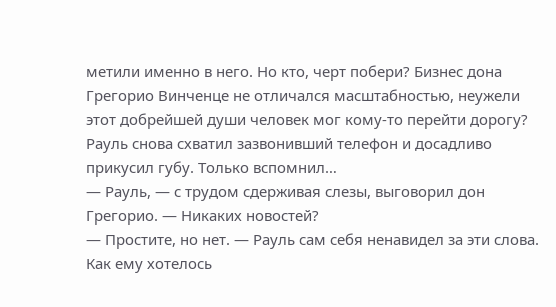метили именно в него. Но кто, черт побери? Бизнес дона Грегорио Винченце не отличался масштабностью, неужели этот добрейшей души человек мог кому-то перейти дорогу?
Рауль снова схватил зазвонивший телефон и досадливо прикусил губу. Только вспомнил…
— Рауль, — с трудом сдерживая слезы, выговорил дон Грегорио. — Никаких новостей?
— Простите, но нет. — Рауль сам себя ненавидел за эти слова. Как ему хотелось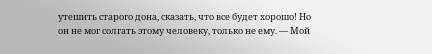утешить старого дона, сказать, что все будет хорошо! Но он не мог солгать этому человеку, только не ему. — Мой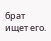брат ищет его.